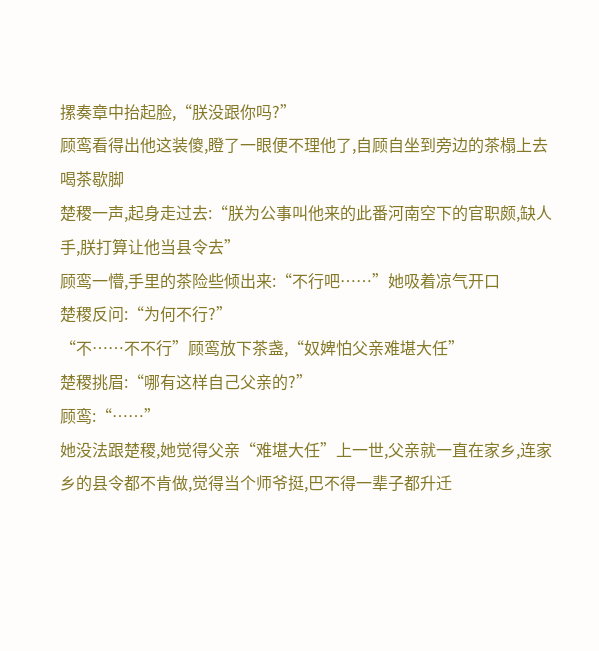摞奏章中抬起脸,“朕没跟你吗?”
顾鸾看得出他这装傻,瞪了一眼便不理他了,自顾自坐到旁边的茶榻上去喝茶歇脚
楚稷一声,起身走过去:“朕为公事叫他来的此番河南空下的官职颇,缺人手,朕打算让他当县令去”
顾鸾一懵,手里的茶险些倾出来:“不行吧……”她吸着凉气开口
楚稷反问:“为何不行?”
“不……不不行”顾鸾放下茶盏,“奴婢怕父亲难堪大任”
楚稷挑眉:“哪有这样自己父亲的?”
顾鸾:“……”
她没法跟楚稷,她觉得父亲“难堪大任”上一世,父亲就一直在家乡,连家乡的县令都不肯做,觉得当个师爷挺,巴不得一辈子都升迁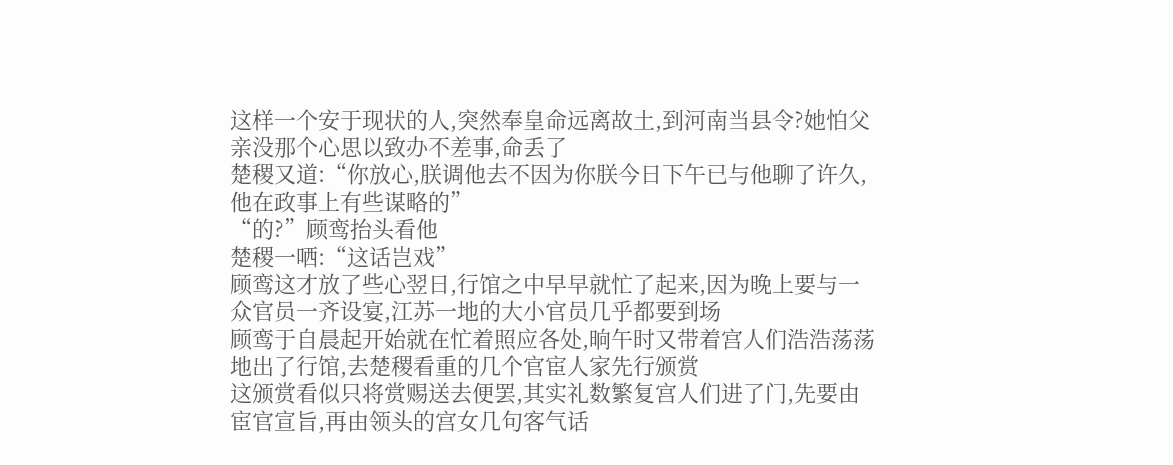这样一个安于现状的人,突然奉皇命远离故土,到河南当县令?她怕父亲没那个心思以致办不差事,命丢了
楚稷又道:“你放心,朕调他去不因为你朕今日下午已与他聊了许久,他在政事上有些谋略的”
“的?”顾鸾抬头看他
楚稷一哂:“这话岂戏”
顾鸾这才放了些心翌日,行馆之中早早就忙了起来,因为晚上要与一众官员一齐设宴,江苏一地的大小官员几乎都要到场
顾鸾于自晨起开始就在忙着照应各处,晌午时又带着宫人们浩浩荡荡地出了行馆,去楚稷看重的几个官宦人家先行颁赏
这颁赏看似只将赏赐送去便罢,其实礼数繁复宫人们进了门,先要由宦官宣旨,再由领头的宫女几句客气话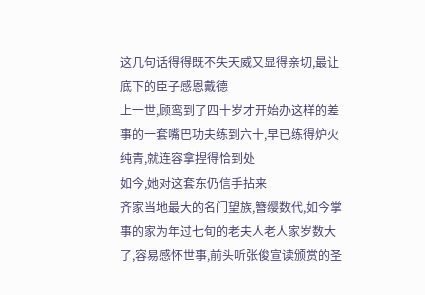这几句话得得既不失天威又显得亲切,最让底下的臣子感恩戴德
上一世,顾鸾到了四十岁才开始办这样的差事的一套嘴巴功夫练到六十,早已练得炉火纯青,就连容拿捏得恰到处
如今,她对这套东仍信手拈来
齐家当地最大的名门望族,簪缨数代,如今掌事的家为年过七旬的老夫人老人家岁数大了,容易感怀世事,前头听张俊宣读颁赏的圣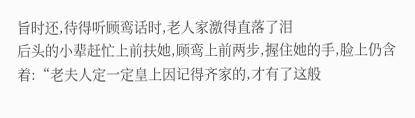旨时还,待得听顾鸾话时,老人家激得直落了泪
后头的小辈赶忙上前扶她,顾鸾上前两步,握住她的手,脸上仍含着:“老夫人定一定皇上因记得齐家的,才有了这般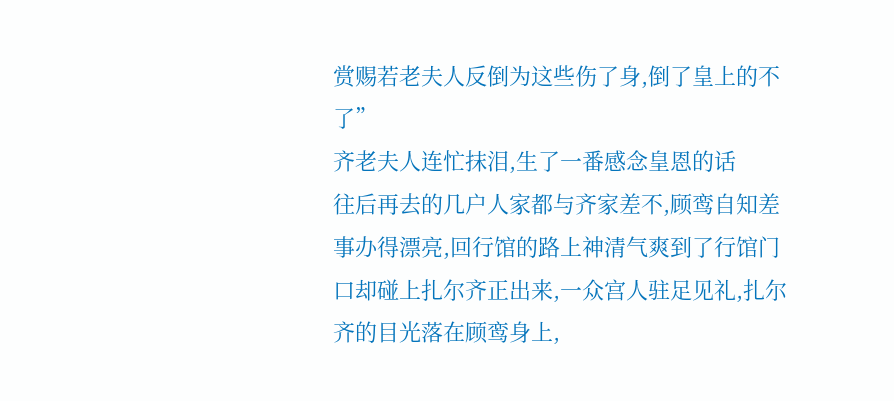赏赐若老夫人反倒为这些伤了身,倒了皇上的不了”
齐老夫人连忙抹泪,生了一番感念皇恩的话
往后再去的几户人家都与齐家差不,顾鸾自知差事办得漂亮,回行馆的路上神清气爽到了行馆门口却碰上扎尔齐正出来,一众宫人驻足见礼,扎尔齐的目光落在顾鸾身上,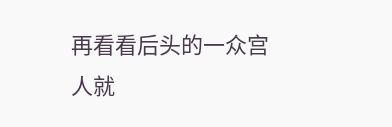再看看后头的一众宫人就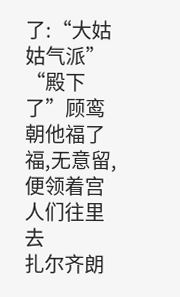了:“大姑姑气派”
“殿下了”顾鸾朝他福了福,无意留,便领着宫人们往里去
扎尔齐朗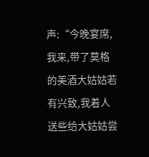声:“今晚宴席,我来,带了莫格的美酒大姑姑若有兴致,我着人送些给大姑姑尝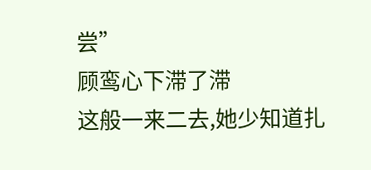尝”
顾鸾心下滞了滞
这般一来二去,她少知道扎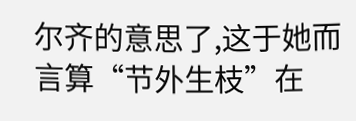尔齐的意思了,这于她而言算“节外生枝”在